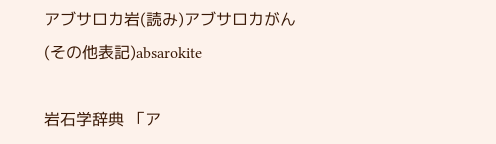アブサロカ岩(読み)アブサロカがん(その他表記)absarokite

岩石学辞典 「ア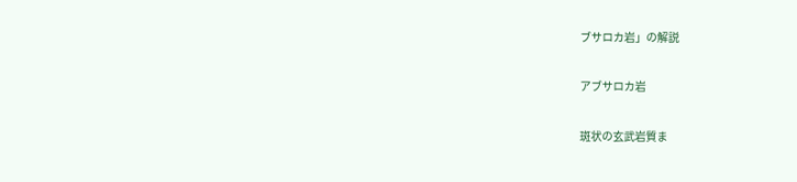ブサロカ岩」の解説

アブサロカ岩

斑状の玄武岩質ま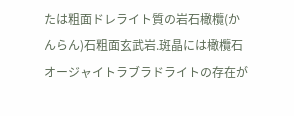たは粗面ドレライト質の岩石橄欖(かんらん)石粗面玄武岩.斑晶には橄欖石オージャイトラブラドライトの存在が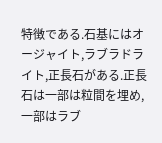特徴である.石基にはオージャイト,ラブラドライト,正長石がある.正長石は一部は粒間を埋め,一部はラブ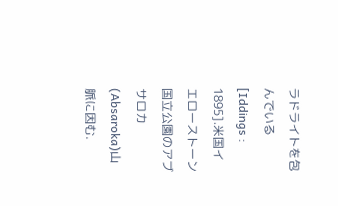ラドライトを包んでいる[Iddings : 1895].米国イエローストーン国立公園のアブサロカ(Absaroka)山脈に因む.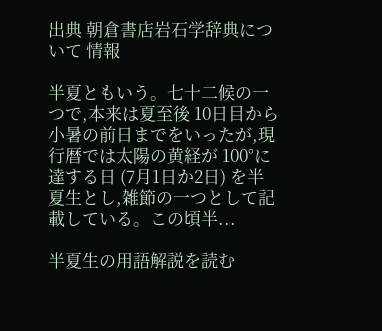出典 朝倉書店岩石学辞典について 情報

半夏ともいう。七十二候の一つで,本来は夏至後 10日目から小暑の前日までをいったが,現行暦では太陽の黄経が 100°に達する日 (7月1日か2日) を半夏生とし,雑節の一つとして記載している。この頃半...

半夏生の用語解説を読む